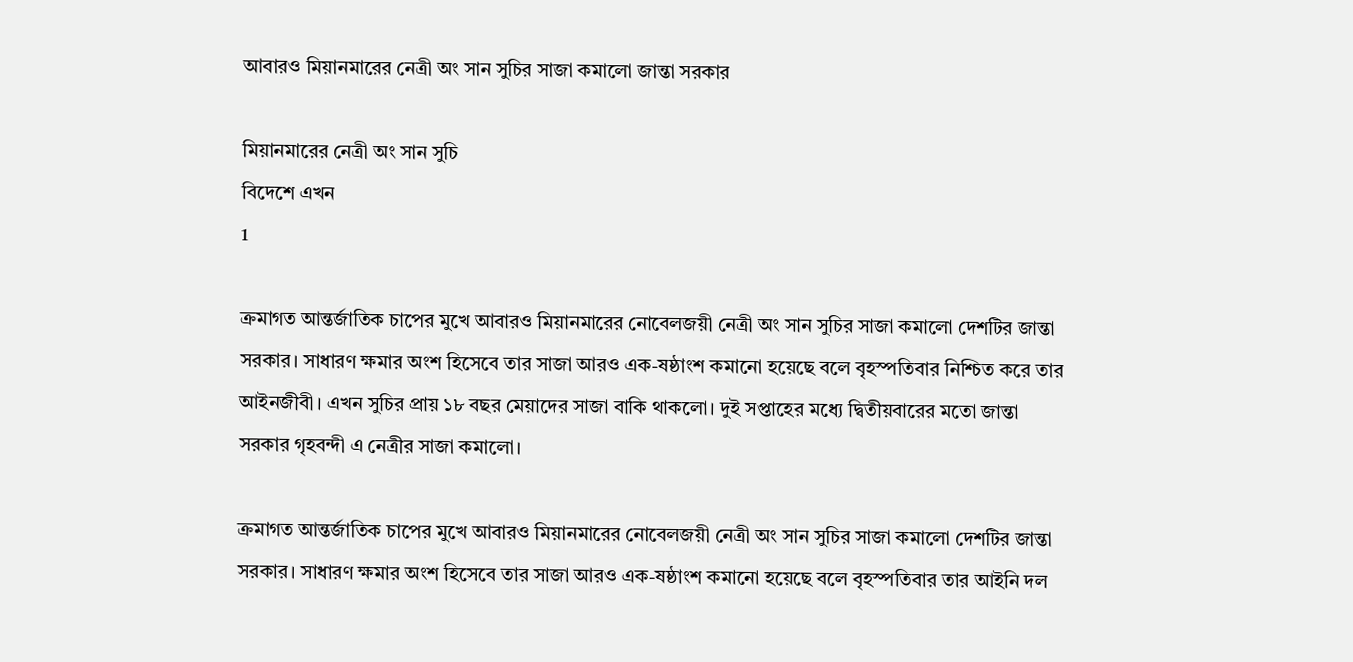আবারও মিয়ানমারের নেত্রী অং সান সুচির সাজা কমালো জান্তা সরকার

মিয়ানমারের নেত্রী অং সান সুচি
বিদেশে এখন
1

ক্রমাগত আন্তর্জাতিক চাপের মুখে আবারও মিয়ানমারের নোবেলজয়ী নেত্রী অং সান সুচির সাজা কমালো দেশটির জান্তা সরকার। সাধারণ ক্ষমার অংশ হিসেবে তার সাজা আরও এক-ষষ্ঠাংশ কমানো হয়েছে বলে বৃহস্পতিবার নিশ্চিত করে তার আইনজীবী। এখন সুচির প্রায় ১৮ বছর মেয়াদের সাজা বাকি থাকলো। দুই সপ্তাহের মধ্যে দ্বিতীয়বারের মতো জান্তা সরকার গৃহবন্দী এ নেত্রীর সাজা কমালো।

ক্রমাগত আন্তর্জাতিক চাপের মুখে আবারও মিয়ানমারের নোবেলজয়ী নেত্রী অং সান সুচির সাজা কমালো দেশটির জান্তা সরকার। সাধারণ ক্ষমার অংশ হিসেবে তার সাজা আরও এক-ষষ্ঠাংশ কমানো হয়েছে বলে বৃহস্পতিবার তার আইনি দল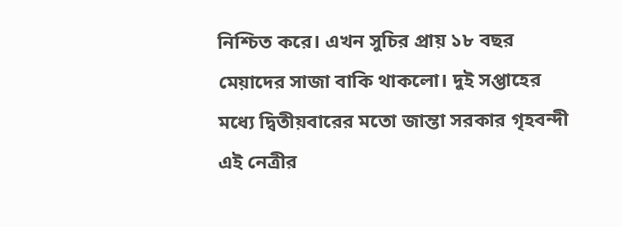নিশ্চিত করে। এখন সুচির প্রায় ১৮ বছর মেয়াদের সাজা বাকি থাকলো। দুই সপ্তাহের মধ্যে দ্বিতীয়বারের মতো জান্তা সরকার গৃহবন্দী এই নেত্রীর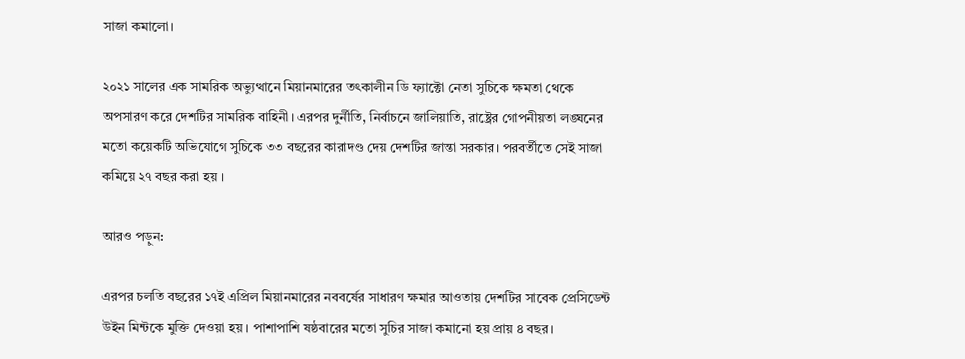সাজা কমালো।

২০২১ সালের এক সামরিক অভ্যুত্থানে মিয়ানমারের তৎকালীন ডি ফ্যাক্টো নেতা সুচিকে ক্ষমতা থেকে অপসারণ করে দেশটির সামরিক বাহিনী। এরপর দুর্নীতি, নির্বাচনে জালিয়াতি, রাষ্ট্রের গোপনীয়তা লঙ্ঘনের মতো কয়েকটি অভিযোগে সুচিকে ৩৩ বছরের কারাদণ্ড দেয় দেশটির জান্তা সরকার। পরবর্তীতে সেই সাজা কমিয়ে ২৭ বছর করা হয় ।

আরও পড়ুন:

এরপর চলতি বছরের ১৭ই এপ্রিল মিয়ানমারের নববর্ষের সাধারণ ক্ষমার আওতায় দেশটির সাবেক প্রেসিডেন্ট উইন মিন্টকে মুক্তি দেওয়া হয়। পাশাপাশি ষষ্ঠবারের মতো সুচির সাজা কমানো হয় প্রায় ৪ বছর।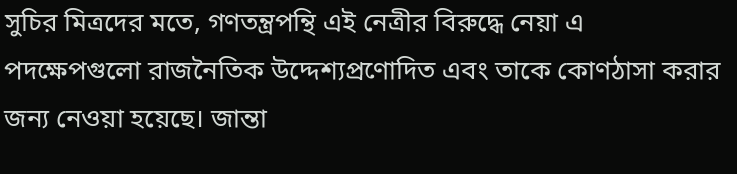সুচির মিত্রদের মতে, গণতন্ত্রপন্থি এই নেত্রীর বিরুদ্ধে নেয়া এ পদক্ষেপগুলো রাজনৈতিক উদ্দেশ্যপ্রণোদিত এবং তাকে কোণঠাসা করার জন্য নেওয়া হয়েছে। জান্তা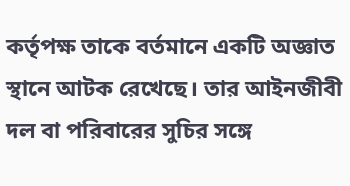কর্তৃপক্ষ তাকে বর্তমানে একটি অজ্ঞাত স্থানে আটক রেখেছে। তার আইনজীবী দল বা পরিবারের সুচির সঙ্গে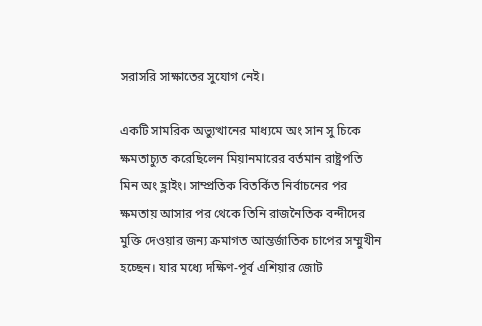সরাসরি সাক্ষাতের সুযোগ নেই।

একটি সামরিক অভ্যুত্থানের মাধ্যমে অং সান সু চিকে ক্ষমতাচ্যুত করেছিলেন মিয়ানমারের বর্তমান রাষ্ট্রপতি মিন অং হ্লাইং। সাম্প্রতিক বিতর্কিত নির্বাচনের পর ক্ষমতায় আসার পর থেকে তিনি রাজনৈতিক বন্দীদের মুক্তি দেওয়ার জন্য ক্রমাগত আন্তর্জাতিক চাপের সম্মুখীন হচ্ছেন। যার মধ্যে দক্ষিণ-পূর্ব এশিয়ার জোট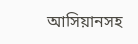আসিয়ানসহ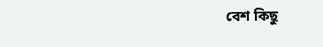বেশ কিছু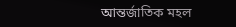আন্তর্জাতিক মহল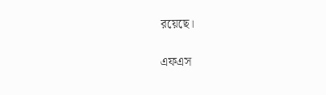রয়েছে।

এফএস